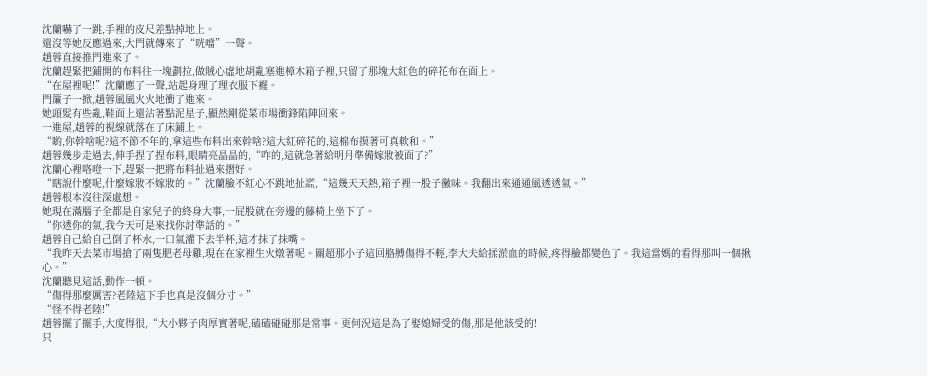沈蘭嚇了一跳,手裡的皮尺差點掉地上。
還沒等她反應過來,大門就傳來了“咣噹”一聲。
趙蓉直接推門進來了。
沈蘭趕緊把鋪開的布料往一塊劃拉,做賊心虛地胡亂塞進樟木箱子裡,只留了那塊大紅色的碎花布在面上。
“在屋裡呢!”沈蘭應了一聲,站起身理了理衣服下襬。
門簾子一掀,趙蓉風風火火地衝了進來。
她頭髮有些亂,鞋面上還沾著點泥星子,顯然剛從菜市場衝鋒陷陣回來。
一進屋,趙蓉的視線就落在了床鋪上。
“喲,你幹啥呢?這不節不年的,拿這些布料出來幹啥?這大紅碎花的,這棉布摸著可真軟和。”
趙蓉幾步走過去,伸手捏了捏布料,眼睛亮晶晶的,“咋的,這就急著給明月準備嫁妝被面了?”
沈蘭心裡咯噔一下,趕緊一把將布料扯過來摺好。
“瞎說什麼呢,什麼嫁妝不嫁妝的。”沈蘭臉不紅心不跳地扯謊,“這幾天天熱,箱子裡一股子黴味。我翻出來通通風透透氣。”
趙蓉根本沒往深處想。
她現在滿腦子全都是自家兒子的終身大事,一屁股就在旁邊的藤椅上坐下了。
“你透你的氣,我今天可是來找你討準話的。”
趙蓉自己給自己倒了杯水,一口氣灌下去半杯,這才抹了抹嘴。
“我昨天去菜市場搶了兩隻肥老母雞,現在在家裡生火燉著呢。關超那小子這回胳膊傷得不輕,李大夫給揉淤血的時候,疼得臉都變色了。我這當媽的看得那叫一個揪心。”
沈蘭聽見這話,動作一頓。
“傷得那麼厲害?老陸這下手也真是沒個分寸。”
“怪不得老陸!”
趙蓉擺了擺手,大度得很,“大小夥子肉厚實著呢,磕磕碰碰那是常事。更何況這是為了娶媳婦受的傷,那是他該受的!
只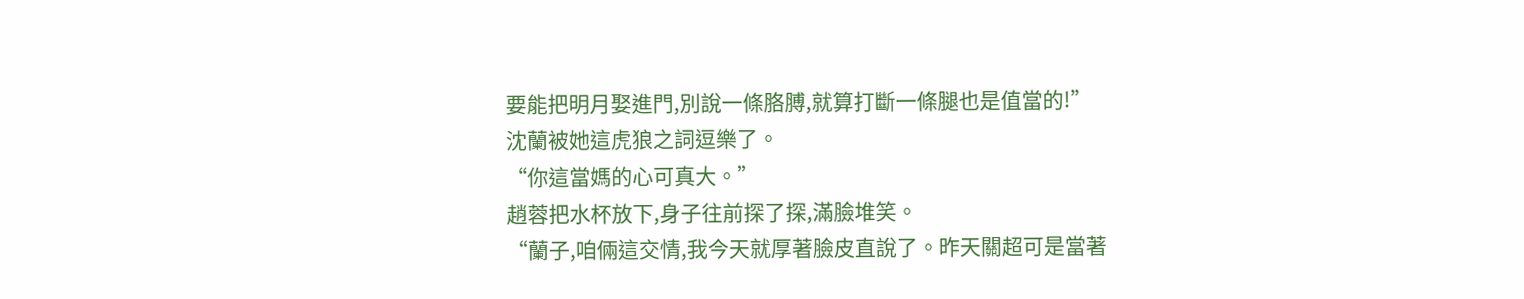要能把明月娶進門,別說一條胳膊,就算打斷一條腿也是值當的!”
沈蘭被她這虎狼之詞逗樂了。
“你這當媽的心可真大。”
趙蓉把水杯放下,身子往前探了探,滿臉堆笑。
“蘭子,咱倆這交情,我今天就厚著臉皮直說了。昨天關超可是當著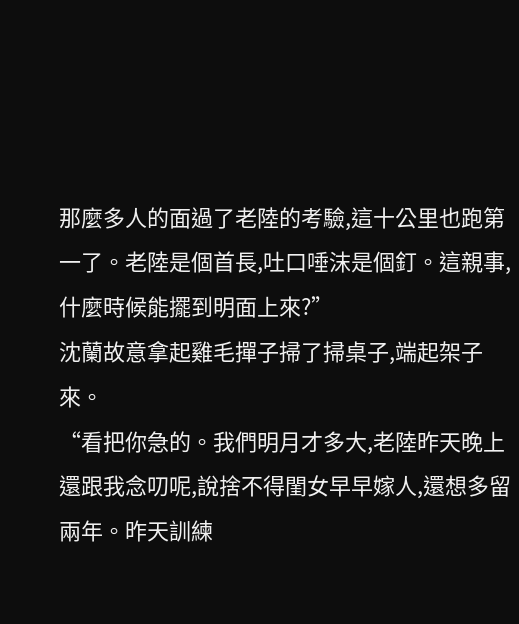那麼多人的面過了老陸的考驗,這十公里也跑第一了。老陸是個首長,吐口唾沫是個釘。這親事,什麼時候能擺到明面上來?”
沈蘭故意拿起雞毛撣子掃了掃桌子,端起架子來。
“看把你急的。我們明月才多大,老陸昨天晚上還跟我念叨呢,說捨不得閨女早早嫁人,還想多留兩年。昨天訓練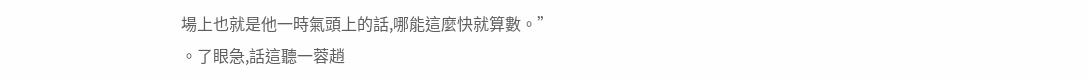場上也就是他一時氣頭上的話,哪能這麼快就算數。”
。了眼急,話這聽一蓉趙